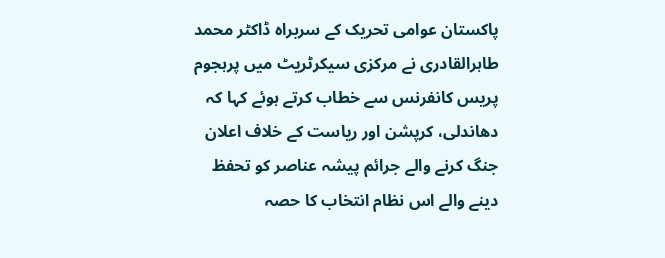پاکستان عوامی تحریک کے سربراہ ڈاکٹر محمد طاہرالقادری نے مرکزی سیکرٹریٹ میں پرہجوم پریس کانفرنس سے خطاب کرتے ہوئے کہا کہ دھاندلی، کرپشن اور ریاست کے خلاف اعلان جنگ کرنے والے جرائم پیشہ عناصر کو تحفظ دینے والے اس نظام انتخاب کا حصہ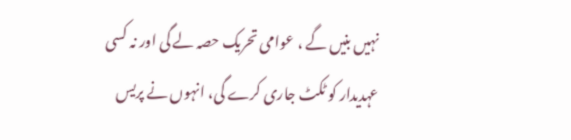نہیں بنیں گے ، عوامی تحریک حصہ لے گی اور نہ کسی عہدیدار کو ٹکٹ جاری کرے گی، انہوں نے پریس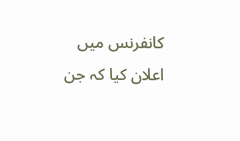کانفرنس میں اعلان کیا کہ جن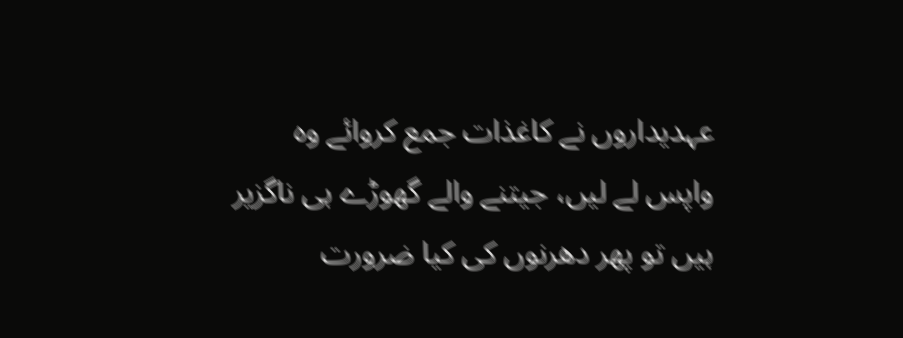عہدیداروں نے کاغذات جمع کروائے وہ واپس لے لیں، جیتنے والے گھوڑے ہی ناگزیر ہیں تو پھر دھرنوں کی کیا ضرورت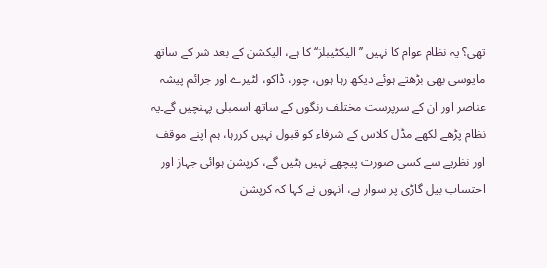تھی؟ یہ نظام عوام کا نہیں ’’الیکٹیبلز‘‘ کا ہے، الیکشن کے بعد شر کے ساتھ مایوسی بھی بڑھتے ہوئے دیکھ رہا ہوں، چور، ڈاکو، لٹیرے اور جرائم پیشہ عناصر اور ان کے سرپرست مختلف رنگوں کے ساتھ اسمبلی پہنچیں گے۔یہ نظام پڑھے لکھے مڈل کلاس کے شرفاء کو قبول نہیں کررہا، ہم اپنے موقف اور نظریے سے کسی صورت پیچھے نہیں ہٹیں گے، کرپشن ہوائی جہاز اور احتساب بیل گاڑی پر سوار ہے، انہوں نے کہا کہ کرپشن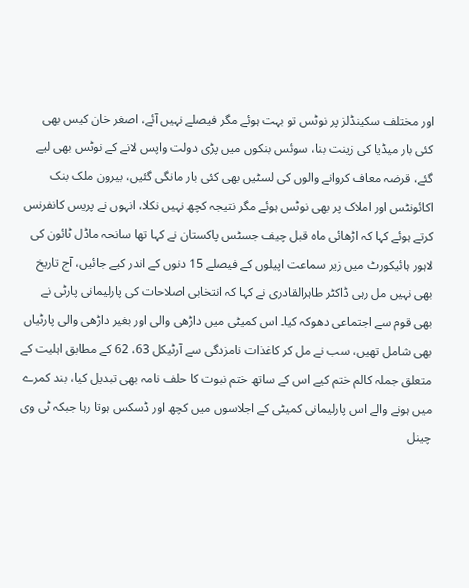اور مختلف سکینڈلز پر نوٹس تو بہت ہوئے مگر فیصلے نہیں آئے، اصغر خان کیس بھی کئی بار میڈیا کی زینت بنا، سوئس بنکوں میں پڑی دولت واپس لانے کے نوٹس بھی لیے گئے، قرضہ معاف کروانے والوں کی لسٹیں بھی کئی بار مانگی گئیں، بیرون ملک بنک اکائونٹس اور املاک پر بھی نوٹس ہوئے مگر نتیجہ کچھ نہیں نکلا، انہوں نے پریس کانفرنس کرتے ہوئے کہا کہ اڑھائی ماہ قبل چیف جسٹس پاکستان نے کہا تھا سانحہ ماڈل ٹائون کی لاہور ہائیکورٹ میں زیر سماعت اپیلوں کے فیصلے 15 دنوں کے اندر کیے جائیں، آج تاریخ بھی نہیں مل رہی ڈاکٹر طاہرالقادری نے کہا کہ انتخابی اصلاحات کی پارلیمانی پارٹی نے بھی قوم سے اجتماعی دھوکہ کیا۔ اس کمیٹی میں داڑھی والی اور بغیر داڑھی والی پارٹیاں بھی شامل تھیں، سب نے مل کر کاغذات نامزدگی سے آرٹیکل 63، 62 کے مطابق اہلیت کے متعلق جملہ کالم ختم کیے اس کے ساتھ ختم نبوت کا حلف نامہ بھی تبدیل کیا، بند کمرے میں ہونے والے اس پارلیمانی کمیٹی کے اجلاسوں میں کچھ اور ڈسکس ہوتا رہا جبکہ ٹی وی چینل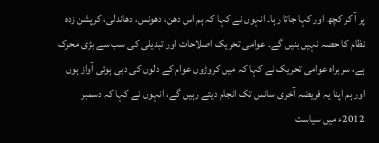پر آ کر کچھ اور کہا جاتا رہا۔ انہوں نے کہا کہ ہم اس دھن، دھونس، دھاندلی، کرپشن زدہ نظام کا حصہ نہیں بنیں گے۔ عوامی تحریک اصلاحات اور تبدیلی کی سب سے بڑی محرک ہے، سربراہ عوامی تحریک نے کہا کہ میں کروڑوں عوام کے دلوں کی دبی ہوئی آواز ہوں اور ہم اپنا یہ فریضہ آخری سانس تک انجام دیتے رہیں گے، انہوں نے کہا کہ دسمبر 2012ء میں سیاست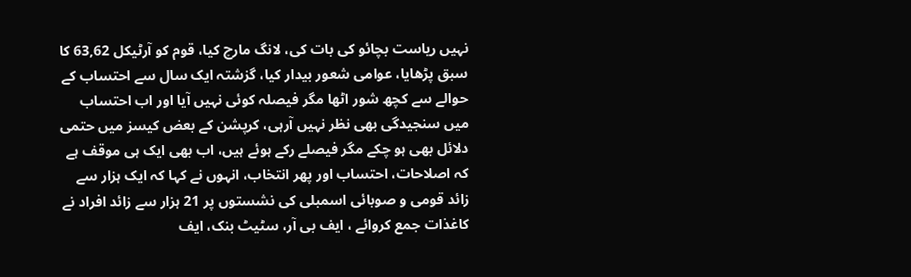نہیں ریاست بچائو کی بات کی، لانگ مارچ کیا، قوم کو آرٹیکل 63,62 کا سبق پڑھایا، عوامی شعور بیدار کیا، گزشتہ ایک سال سے احتساب کے حوالے سے کچھ شور اٹھا مگر فیصلہ کوئی نہیں آیا اور اب احتساب میں سنجیدگی بھی نظر نہیں آرہی، کرپشن کے بعض کیسز میں حتمی دلائل بھی ہو چکے مگر فیصلے رکے ہوئے ہیں، اب بھی ایک ہی موقف ہے کہ اصلاحات، احتساب اور پھر انتخاب، انہوں نے کہا کہ ایک ہزار سے زائد قومی و صوبائی اسمبلی کی نشستوں پر 21 ہزار سے زائد افراد نے کاغذات جمع کروائے ، ایف بی آر، سٹیٹ بنک، ایف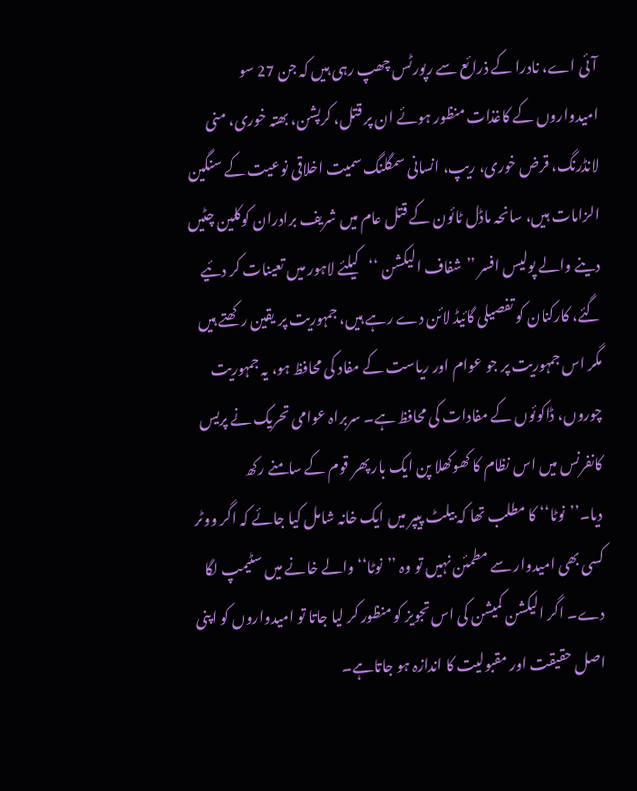آئی اے، نادرا کے ذرائع سے رپورٹس چھپ رہی ہیں کہ جن 27 سو امیدواروں کے کاغذات منظور ہوئے ان پر قتل، کرپشن، بھتہ خوری، منی لانڈرنگ، قرض خوری، ریپ، انسانی سمگلنگ سمیت اخلاقی نوعیت کے سنگین الزامات ہیں، سانحہ ماڈل ٹائون کے قتل عام میں شریف برادران کوکلین چٹیں دینے والے پولیس افسر ’’شفاف الیکشن ‘‘کیلئے لاہور میں تعینات کر دئیے گئے، کارکنان کو تفصیلی گائیڈ لائن دے رہے ہیں، جمہوریت پر یقین رکھتے ہیں مگر اس جمہوریت پر جو عوام اور ریاست کے مفاد کی محافظ ہو، یہ جمہوریت چوروں، ڈاکوئوں کے مفادات کی محافظ ہے۔ سربراہ عوامی تحریک نے پریس کانفرنس میں اس نظام کا کھوکھلا پن ایک بار پھر قوم کے سامنے رکھ دیا۔’’نوٹا‘‘ کا مطلب تھا کہ بیلٹ پیپر میں ایک خانہ شامل کیا جائے کہ اگر ووٹر کسی بھی امیدوار سے مطمئن نہیں تو وہ ’’نوٹا‘‘ والے خانے میں سٹیمپ لگا دے۔ اگر الیکشن کمیشن کی اس تجویز کو منظور کر لیا جاتا تو امیدواروں کو اپنی اصل حقیقت اور مقبولیت کا اندازہ ہو جاتاہے۔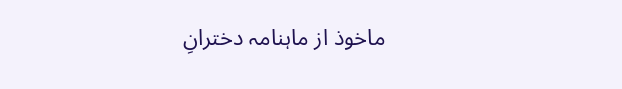ماخوذ از ماہنامہ دخترانِ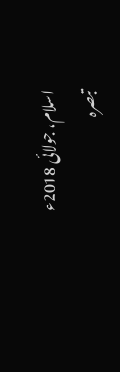اسلام، جولائی 2018ء
تبصرہ